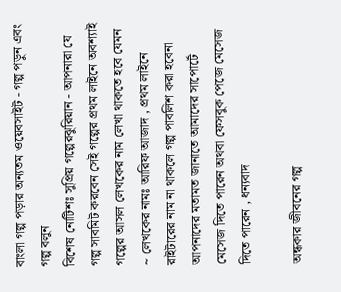বাংলা গল্প পড়ার অন্যতম ওয়েবসাইট - গল্প পড়ুন এবং গল্প বলুন
বিশেষ নোটিশঃ সুপ্রিয় গল্পেরঝুরিয়ান - আপনারা যে গল্প সাবমিট করবেন সেই গল্পের প্রথম লাইনে অবশ্যাই গল্পের আসল লেখকের নাম লেখা থাকতে হবে যেমন ~ লেখকের নামঃ আরিফ আজাদ , প্রথম লাইনে রাইটারের নাম না থাকলে গল্প পাবলিশ করা হবেনা
আপনাদের মতামত জানাতে আমাদের সাপোর্টে মেসেজ দিতে পারেন অথবা ফেসবুক পেজে মেসেজ দিতে পারেন , ধন্যবাদ

অন্ধকার জীবনের গল্প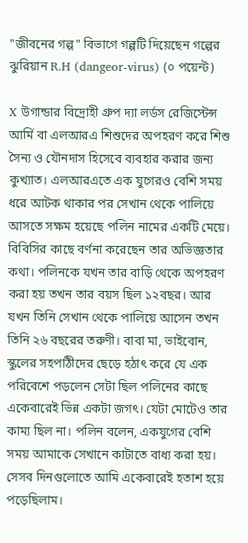"জীবনের গল্প" বিভাগে গল্পটি দিয়েছেন গল্পের ঝুরিয়ান R.H (dangeor-virus) (০ পয়েন্ট)

X উগান্ডার বিদ্রোহী গ্রুপ দ্যা লর্ডস রেজিস্টেন্স আর্মি বা এলআরএ শিশুদের অপহরণ করে শিশু সৈন্য ও যৌনদাস হিসেবে ব্যবহার করার জন্য কুখ্যাত। এলআরএতে এক যুগেরও বেশি সময় ধরে আটক থাকার পর সেখান থেকে পালিয়ে আসতে সক্ষম হয়েছে পলিন নামের একটি মেয়ে। বিবিসির কাছে বর্ণনা করেছেন তার অভিজ্ঞতার কথা। পলিনকে যখন তার বাড়ি থেকে অপহরণ করা হয় তখন তার বয়স ছিল ১২বছর। আর যখন তিনি সেখান থেকে পালিয়ে আসেন তখন তিনি ২৬ বছরের তরুণী। বাবা মা, ভাইবোন, স্কুলের সহপাঠীদের ছেড়ে হঠাৎ করে যে এক পরিবেশে পড়লেন সেটা ছিল পলিনের কাছে একেবারেই ভিন্ন একটা জগৎ। যেটা মোটেও তার কাম্য ছিল না। পলিন বলেন, একযুগের বেশি সময় আমাকে সেখানে কাটাতে বাধ্য করা হয়। সেসব দিনগুলোতে আমি একেবারেই হতাশ হয়ে পড়েছিলাম।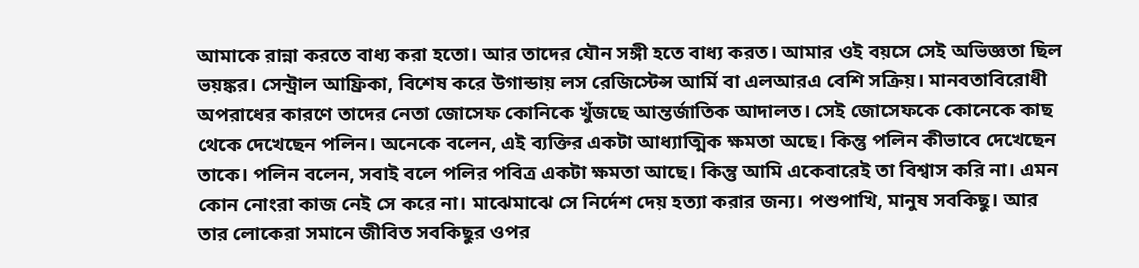আমাকে রান্না করতে বাধ্য করা হতো। আর তাদের যৌন সঙ্গী হতে বাধ্য করত। আমার ওই বয়সে সেই অভিজ্ঞতা ছিল ভয়ঙ্কর। সেন্ট্রাল আফ্রিকা, বিশেষ করে উগান্ডায় লস রেজিস্টেন্স আর্মি বা এলআরএ বেশি সক্রিয়। মানবতাবিরোধী অপরাধের কারণে তাদের নেতা জোসেফ কোনিকে খুঁজছে আন্তর্জাতিক আদালত। সেই জোসেফকে কোনেকে কাছ থেকে দেখেছেন পলিন। অনেকে বলেন, এই ব্যক্তির একটা আধ্যাত্মিক ক্ষমতা অছে। কিন্তু পলিন কীভাবে দেখেছেন তাকে। পলিন বলেন, সবাই বলে পলির পবিত্র একটা ক্ষমতা আছে। কিন্তু আমি একেবারেই তা বিশ্বাস করি না। এমন কোন নোংরা কাজ নেই সে করে না। মাঝেমাঝে সে নির্দেশ দেয় হত্যা করার জন্য। পশুপাখি, মানুষ সবকিছু। আর তার লোকেরা সমানে জীবিত সবকিছুর ওপর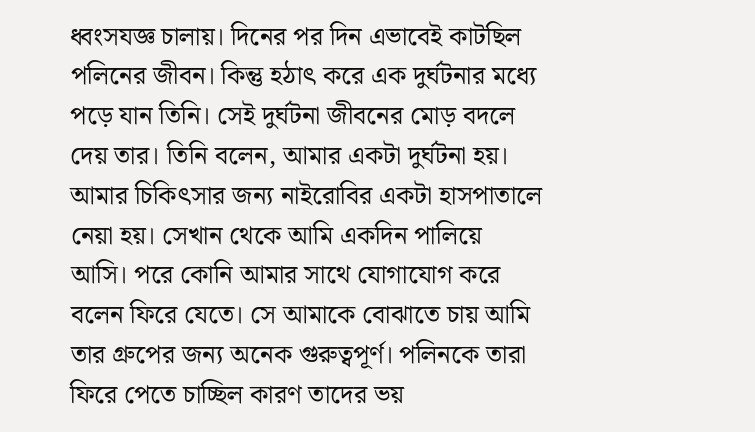ধ্বংসযজ্ঞ চালায়। দিনের পর দিন এভাবেই কাটছিল পলিনের জীবন। কিন্তু হঠাৎ করে এক দুর্ঘটনার মধ্যে পড়ে যান তিনি। সেই দুর্ঘটনা জীবনের মোড় বদলে দেয় তার। তিনি বলেন, আমার একটা দুর্ঘটনা হয়। আমার চিকিৎসার জন্য নাইরোবির একটা হাসপাতালে নেয়া হয়। সেখান থেকে আমি একদিন পালিয়ে আসি। পরে কোনি আমার সাথে যোগাযোগ করে বলেন ফিরে যেতে। সে আমাকে বোঝাতে চায় আমি তার গ্রুপের জন্য অনেক গুরুত্বপূর্ণ। পলিনকে তারা ফিরে পেতে চাচ্ছিল কারণ তাদের ভয়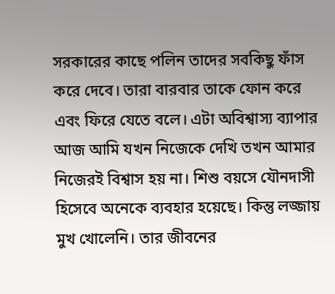সরকারের কাছে পলিন তাদের সবকিছু ফাঁস করে দেবে। তারা বারবার তাকে ফোন করে এবং ফিরে যেতে বলে। এটা অবিশ্বাস্য ব্যাপার আজ আমি যখন নিজেকে দেখি তখন আমার নিজেরই বিশ্বাস হয় না। শিশু বয়সে যৌনদাসী হিসেবে অনেকে ব্যবহার হয়েছে। কিন্তু লজ্জায় মুখ খোলেনি। তার জীবনের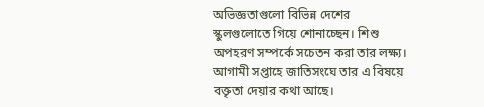অভিজ্ঞতাগুলো বিভিন্ন দেশের স্কুলগুলোতে গিয়ে শোনাচ্ছেন। শিশু অপহরণ সম্পর্কে সচেতন করা তার লক্ষ্য। আগামী সপ্তাহে জাতিসংঘে তার এ বিষয়ে বক্তৃতা দেয়ার কথা আছে।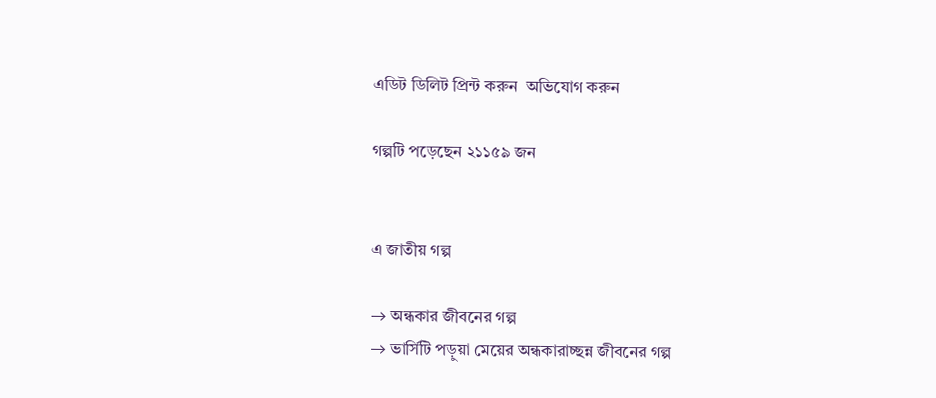এডিট ডিলিট প্রিন্ট করুন  অভিযোগ করুন

গল্পটি পড়েছেন ২১১৫৯ জন


এ জাতীয় গল্প

→ অন্ধকার জীবনের গল্প
→ ভার্সিটি পড়ুয়া মেয়ের অন্ধকারাচ্ছন্ন জীবনের গল্প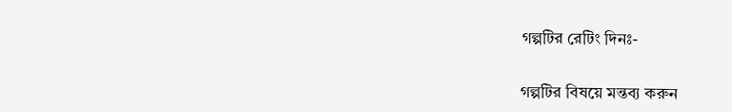গল্পটির রেটিং দিনঃ-

গল্পটির বিষয়ে মন্তব্য করুন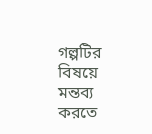গল্পটির বিষয়ে মন্তব্য করতে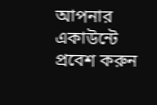আপনার একাউন্টে প্রবেশ করুন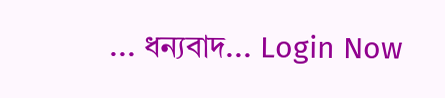... ধন্যবাদ... Login Now